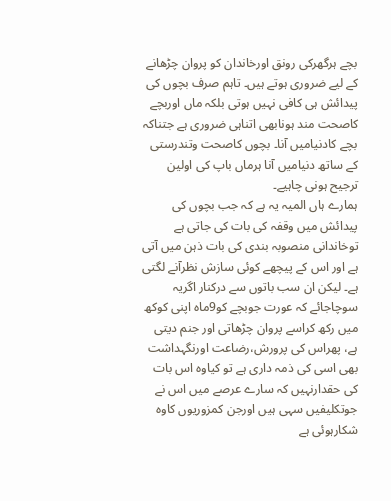بچے ہرگھرکی رونق اورخاندان کو پروان چڑھانے کے لیے ضروری ہوتے ہیں۔ تاہم صرف بچوں کی پیدائش ہی کافی نہیں ہوتی بلکہ ماں اوربچے کاصحت مند ہونابھی اتناہی ضروری ہے جتناکہ بچے کادنیامیں آنا۔ بچوں کاصحت وتندرستی کے ساتھ دنیامیں آنا ہرماں باپ کی اولین ترجیح ہونی چاہیے۔
ہمارے ہاں المیہ یہ ہے کہ جب بچوں کی پیدائش میں وقفہ کی بات کی جاتی ہے توخاندانی منصوبہ بندی کی بات ذہن میں آتی ہے اور اس کے پیچھے کوئی سازش نظرآنے لگتی ہے۔ لیکن ان سب باتوں سے درکنار اگریہ سوچاجائے کہ عورت جوبچے کو9ماہ اپنی کوکھ میں رکھ کراسے پروان چڑھاتی اور جنم دیتی ہے، پھراس کی پرورش،رضاعت اورنگہداشت بھی اسی کی ذمہ داری ہے تو کیاوہ اس بات کی حقدارنہیں کہ سارے عرصے میں اس نے جوتکلیفیں سہی ہیں اورجن کمزوریوں کاوہ شکارہوئی ہے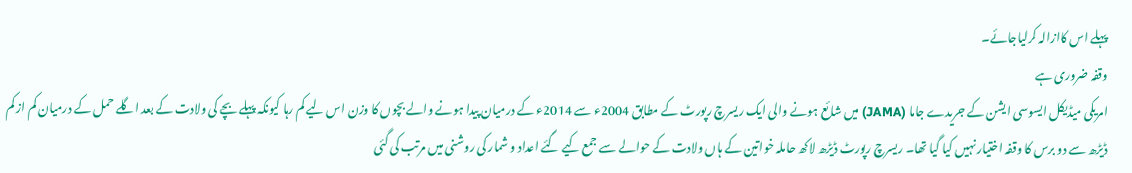پہلے اس کاازالہ کرلیاجائے۔
وقفہ ضروری ہے
امریکی میڈیکل ایسوسی ایشن کے جریدے جاما (JAMA) میں شائع ہونے والی ایک ریسرچ رپورٹ کے مطابق 2004ء سے 2014ء کے درمیان پیدا ہونے والے بچوں کا وزن اس لیے کم رہا کیونکہ پہلے بچے کی ولادت کے بعد اگلے حمل کے درمیان کم از کم ڈیڑھ سے دو برس کا وقفہ اختیار نہیں کیا گیا تھا۔ ریسرچ رپورٹ ڈیڑھ لاکھ حاملہ خواتین کے ہاں ولادت کے حوالے سے جمع کیے گئے اعداد و شمار کی روشنی میں مرتب کی گئی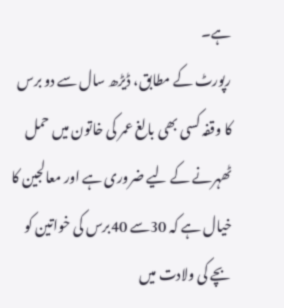ہے۔
رپورٹ کے مطابق، ڈیڑھ سال سے دو برس کا وقفہ کسی بھی بالغ عمر کی خاتون میں حمل ٹھہرنے کے لیے ضروری ہے اور معالجین کا خیال ہے کہ 30سے 40برس کی خواتین کو بچے کی ولادت میں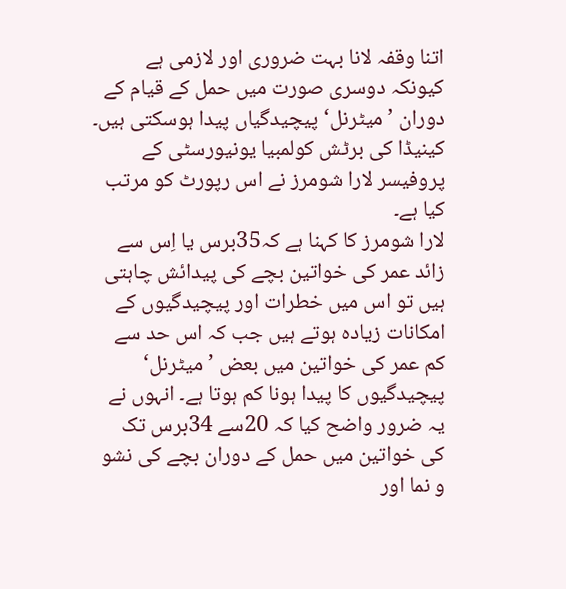اتنا وقفہ لانا بہت ضروری اور لازمی ہے کیونکہ دوسری صورت میں حمل کے قیام کے دوران ’میٹرنل‘ پیچیدگیاں پیدا ہوسکتی ہیں۔ کینیڈا کی برٹش کولمبیا یونیورسٹی کے پروفیسر لارا شومرز نے اس رپورٹ کو مرتب کیا ہے۔
لارا شومرز کا کہنا ہے کہ35برس یا اِس سے زائد عمر کی خواتین بچے کی پیدائش چاہتی ہیں تو اس میں خطرات اور پیچیدگیوں کے امکانات زیادہ ہوتے ہیں جب کہ اس حد سے کم عمر کی خواتین میں بعض ’میٹرنل‘ پیچیدگیوں کا پیدا ہونا کم ہوتا ہے۔ انہوں نے یہ ضرور واضح کیا کہ 20سے 34برس تک کی خواتین میں حمل کے دوران بچے کی نشو و نما اور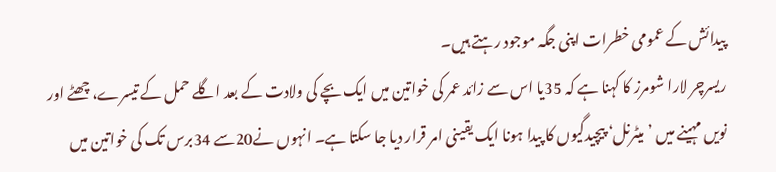پیدائش کے عمومی خطرات اپنی جگہ موجود رہتے ہیں۔
ریسرچر لارا شومرز کا کہنا ہے کہ 35یا اس سے زائد عمر کی خواتین میں ایک بچے کی ولادت کے بعد اگلے حمل کے تیسرے، چھٹے اور نویں مہینے میں ’میٹرنل‘ پیچیدگیوں کا پیدا ہونا ایک یقینی امر قرار دیا جا سکتا ہے۔ انہوں نے20سے 34برس تک کی خواتین میں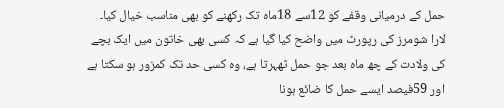حمل کے درمیانی وقفے کو 12سے 18ماہ تک رکھنے کو بھی مناسب خیال کیا۔
لارا شومرز کی رپورٹ میں واضح کیا گیا ہے کہ کسی بھی خاتون میں ایک بچے کی ولادت کے چھ ماہ بعد جو حمل ٹھہرتا ہے، وہ کسی حد تک کمزور ہو سکتا ہے اور 59فیصد ایسے حمل کا ضائع ہونا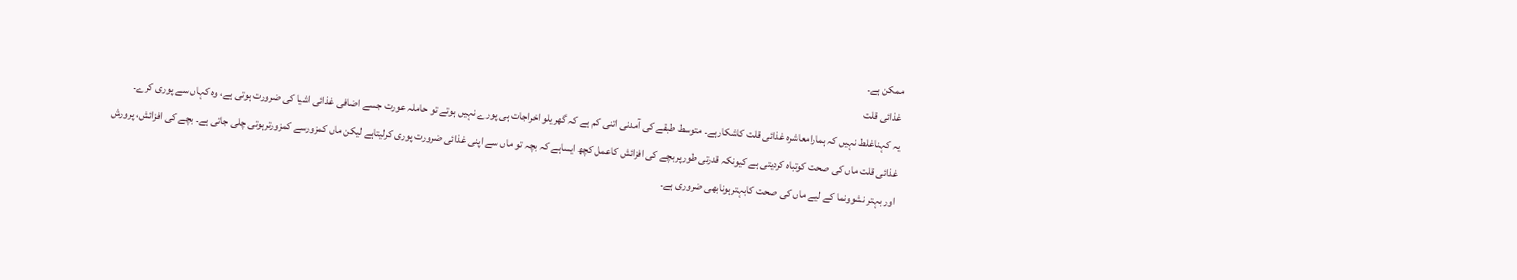ممکن ہے۔
غذائی قلت
یہ کہناغلط نہیں کہ ہمارامعاشرہ غذائی قلت کاشکارہے۔ متوسط طبقے کی آمدنی اتنی کم ہے کہ گھریلو اخراجات ہی پورے نہیں ہوتے تو حاملہ عورت جسے اضافی غذائی اشیا کی ضرورت ہوتی ہے، وہ کہاں سے پوری کرے۔ غذائی قلت ماں کی صحت کوتباہ کردیتی ہے کیونکہ قدرتی طورپربچے کی افزائش کاعمل کچھ ایساہے کہ بچہ تو ماں سے اپنی غذائی ضرورت پوری کرلیتاہے لیکن ماں کمزورسے کمزورترہوتی چلی جاتی ہے۔ بچے کی افزائش، پرورش اور بہتر نشوونما کے لیے ماں کی صحت کابہترہونابھی ضروری ہے۔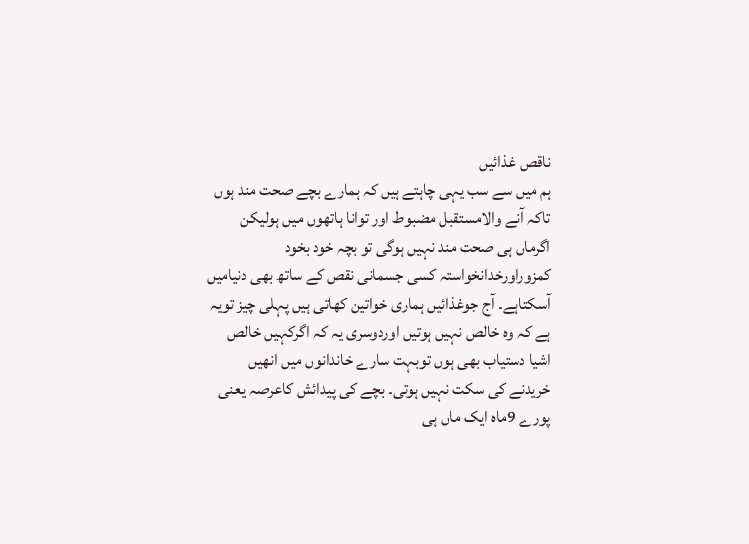ناقص غذائیں
ہم میں سے سب یہی چاہتے ہیں کہ ہمارے بچے صحت مند ہوں تاکہ آنے والامستقبل مضبوط اور توانا ہاتھوں میں ہولیکن اگرماں ہی صحت مند نہیں ہوگی تو بچہ خود بخود کمزوراورخدانخواستہ کسی جسمانی نقص کے ساتھ بھی دنیامیں آسکتاہے۔ آج جوغذائیں ہماری خواتین کھاتی ہیں پہلی چیز تویہ ہے کہ وہ خالص نہیں ہوتیں اوردوسری یہ کہ اگرکہیں خالص اشیا دستیاب بھی ہوں توبہت سارے خاندانوں میں انھیں خریدنے کی سکت نہیں ہوتی۔ بچے کی پیدائش کاعرصہ یعنی پورے 9ماہ ایک ماں ہی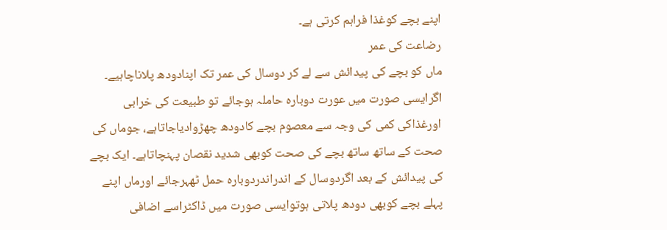اپنے بچے کوغذا فراہم کرتی ہے۔
رضاعت کی عمر
ماں کو بچے کی پیدائش سے لے کر دوسال کی عمر تک اپنادودھ پلاناچاہیے۔ اگرایسی صورت میں عورت دوبارہ حاملہ ہوجائے تو طبیعت کی خرابی اورغذاکی کمی کی وجہ سے معصوم بچے کادودھ چھڑوادیاجاتاہے، جوماں کی صحت کے ساتھ ساتھ بچے کی صحت کوبھی شدید نقصان پہنچاتاہے۔ ایک بچے کی پیدائش کے بعد اگردوسال کے اندراندردوبارہ حمل ٹھہرجائے اورماں اپنے پہلے بچے کوبھی دودھ پلاتی ہوتوایسی صورت میں ڈاکٹراسے اضافی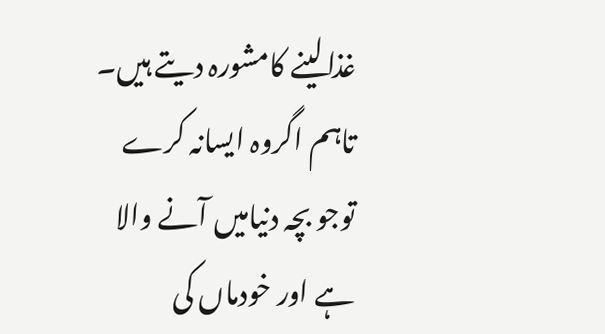غذالینے کامشورہ دیتے ہیں۔ تاہم اگروہ ایسانہ کرے توجو بچہ دنیامیں آنے والا ہے اور خودماں کی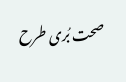صحت بُری طرح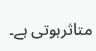متاثرہوتی ہے۔